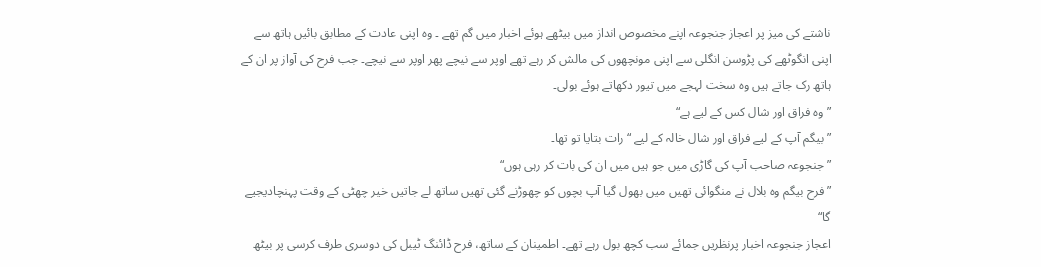ناشتے کی میز پر اعجاز جنجوعہ اپنے مخصوص انداز میں بیٹھے ہوئے اخبار میں گم تھے ۔ وہ اپنی عادت کے مطابق بائیں ہاتھ سے اپنی انگوٹھے کی پڑوسن انگلی سے اپنی مونچھوں کی مالش کر رہے تھے اوپر سے نیچے پھر اوپر سے نیچے۔ جب فرح کی آواز پر ان کے ہاتھ رک جاتے ہیں وہ سخت لہجے میں تیور دکھاتے ہوئے بولی۔
”وہ فراق اور شال کس کے لیے ہے“
”بیگم آپ کے لیے فراق اور شال خالہ کے لیے “رات بتایا تو تھا۔
”جنجوعہ صاحب آپ کی گاڑی میں جو ہیں میں ان کی بات کر رہی ہوں“
”فرح بیگم وہ بلال نے منگوائی تھیں میں بھول گیا آپ بچوں کو چھوڑنے گئی تھیں ساتھ لے جاتیں خیر چھٹی کے وقت پہنچادیجیے گا“
اعجاز جنجوعہ اخبار پرنظریں جمائے سب کچھ بول رہے تھے۔ اطمینان کے ساتھ، فرح ڈائنگ ٹیبل کی دوسری طرف کرسی پر بیٹھ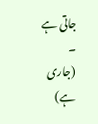جاتی ہے ۔
(جاری ہے)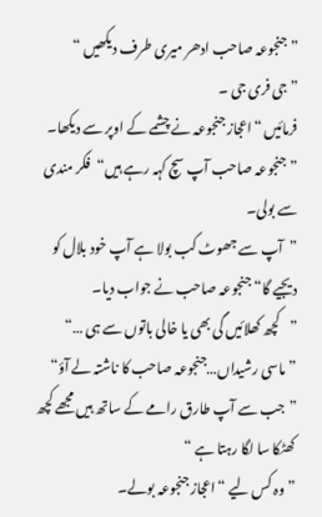”جنجوعہ صاحب ادھر میری طرف دیکھیں “
”جی فری جی ۔
فرمائیں “اعجاز جنجوعہ نے چشمے کے اوپر سے دیکھا۔
”جنجوعہ صاحب آپ سچ کہہ رہے ہیں“فکر مندی سے بولی۔
”آپ سے جھوٹ کب بولا ہے آپ خود بلال کو دیجیے گا“جنجوعہ صاحب نے جواب دیا۔
”کچھ کھلائیں گی بھی یا خالی باتوں سے ہی …“
”ماسی رشیداں…جنجوعہ صاحب کا ناشتہ لے آؤ“
”جب سے آپ طارق رامے کے ساتھ ہیں مجھے کچھ کھٹکا سا لگا رہتا ہے “
”وہ کس لیے “اعجاز جنجوعہ بولے۔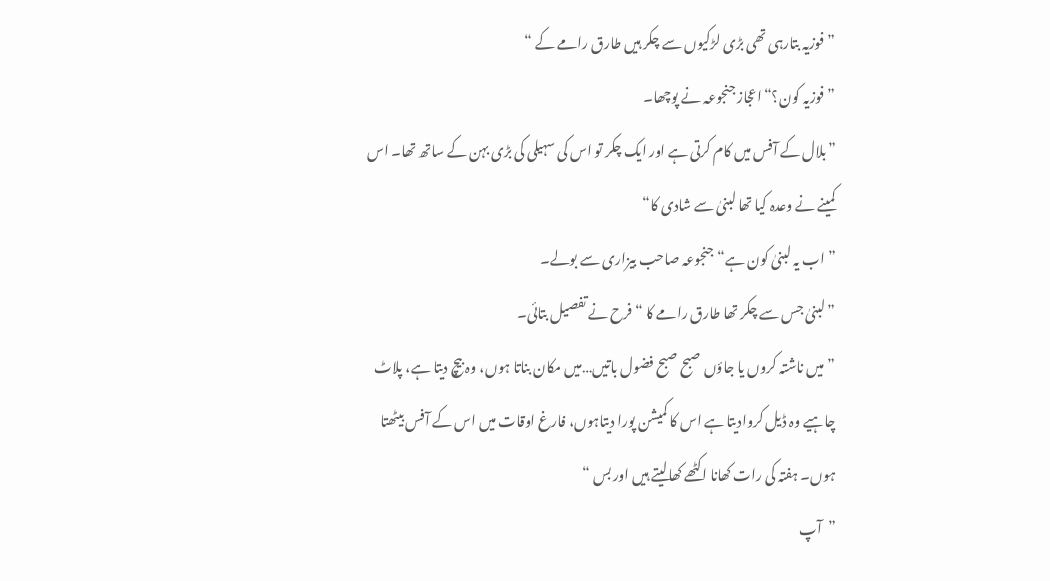”فوزیہ بتارہی تھی بڑی لڑکیوں سے چکر ہیں طارق رامے کے “
”فوزیہ کون؟“اعجاز جنجوعہ نے پوچھا۔
”بلال کے آفس میں کام کرتی ہے اور ایک چکر تو اس کی سہیلی کی بڑی بہن کے ساتھ تھا۔ اس کمینے نے وعدہ کیا تھا لبنیٰ سے شادی کا“
”اب یہ لبنیٰ کون ہے“جنجوعہ صاحب بیزاری سے بولے۔
”لبنیٰ جس سے چکر تھا طارق رامے کا “فرح نے تفصیل بتائی۔
”میں ناشتہ کروں یا جاؤں صبح صبح فضول باتیں…میں مکان بناتا ہوں، وہ بیچ دیتا ہے، پلاٹ چاہیے وہ ڈیل کروادیتا ہے اس کا کمیشن پورا دیتاہوں، فارغ اوقات میں اس کے آفس بیٹھتا ہوں۔ ہفتہ کی رات کھانا اکٹھے کھالیتے ہیں اور بس “
”آپ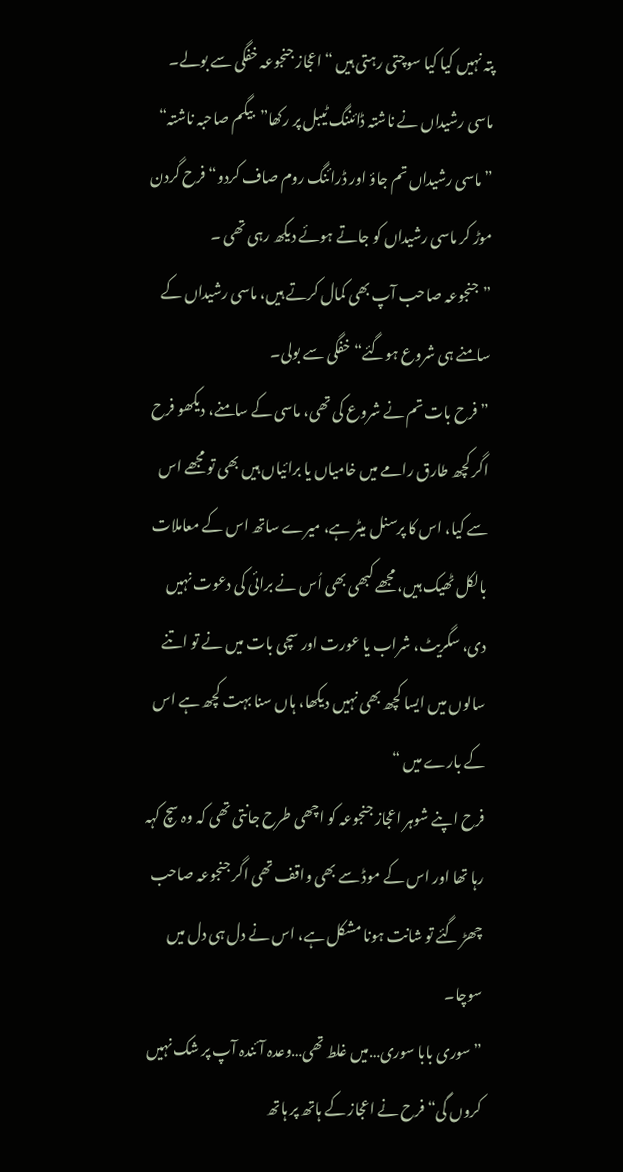پتہ نہیں کیا کیا سوچتی رہتی ہیں “اعجاز جنجوعہ خفگی سے بولے۔
ماسی رشیداں نے ناشتہ ڈائننگ ٹیبل پر رکھا”بیگم صاحبہ ناشتہ“
”ماسی رشیداں تم جاؤ اور ڈرائنگ روم صاف کردو“فرح گردن موڑ کر ماسی رشیداں کو جاتے ہوئے دیکھ رہی تھی ۔
”جنجوعہ صاحب آپ بھی کمال کرتے ہیں، ماسی رشیداں کے سامنے ہی شروع ہوگئے“خفگی سے بولی۔
”فرح بات تم نے شروع کی تھی، ماسی کے سامنے، دیکھو فرح اگر کچھ طارق رامے میں خامیاں یا برائیاں ہیں بھی تو مجھے اس سے کیا، اس کا پرسنل میٹر ہے، میرے ساتھ اس کے معاملات بالکل ٹھیک ہیں، مجھے کبھی بھی اُس نے برائی کی دعوت نہیں دی، سگریٹ، شراب یا عورت اور سچی بات میں نے تو اتنے سالوں میں ایسا کچھ بھی نہیں دیکھا، ہاں سنا بہت کچھ ہے اس کے بارے میں “
فرح اپنے شوہر اعجاز جنجوعہ کو اچھی طرح جانتی تھی کہ وہ سچ کہہ رہا تھا اور اس کے موڈ سے بھی واقف تھی اگر جنجوعہ صاحب چھڑ گئے تو شانت ہونا مشکل ہے، اس نے دل ہی دل میں سوچا۔
”سوری بابا سوری…میں غلط تھی…وعدہ آئندہ آپ پر شک نہیں کروں گی“فرح نے اعجاز کے ہاتھ پر ہاتھ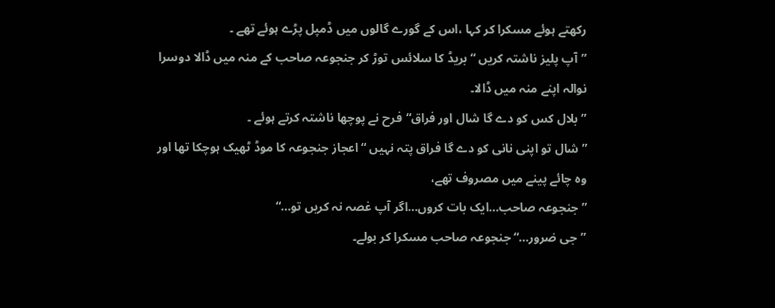رکھتے ہوئے مسکرا کر کہا ،اس کے گورے گالوں میں ڈمپل پڑے ہوئے تھے ۔
”آپ پلیز ناشتہ کریں “بریڈ کا سلائس توڑ کر جنجوعہ صاحب کے منہ میں ڈالا دوسرا نوالہ اپنے منہ میں ڈالا۔
”بلال کس کو دے گا شال اور فراق“فرح نے پوچھا ناشتہ کرتے ہوئے ۔
”شال تو اپنی نانی کو دے گا فراق پتہ نہیں “اعجاز جنجوعہ کا موڈ ٹھیک ہوچکا تھا اور وہ چائے پینے میں مصروف تھے،
”جنجوعہ صاحب…ایک بات کروں…اگر آپ غصہ نہ کریں تو…“
”جی ضرور…“جنجوعہ صاحب مسکرا کر بولے۔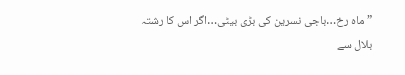”ماہ رخ…باجی نسرین کی بڑی بیٹی…اگر اس کا رشتہ بلال سے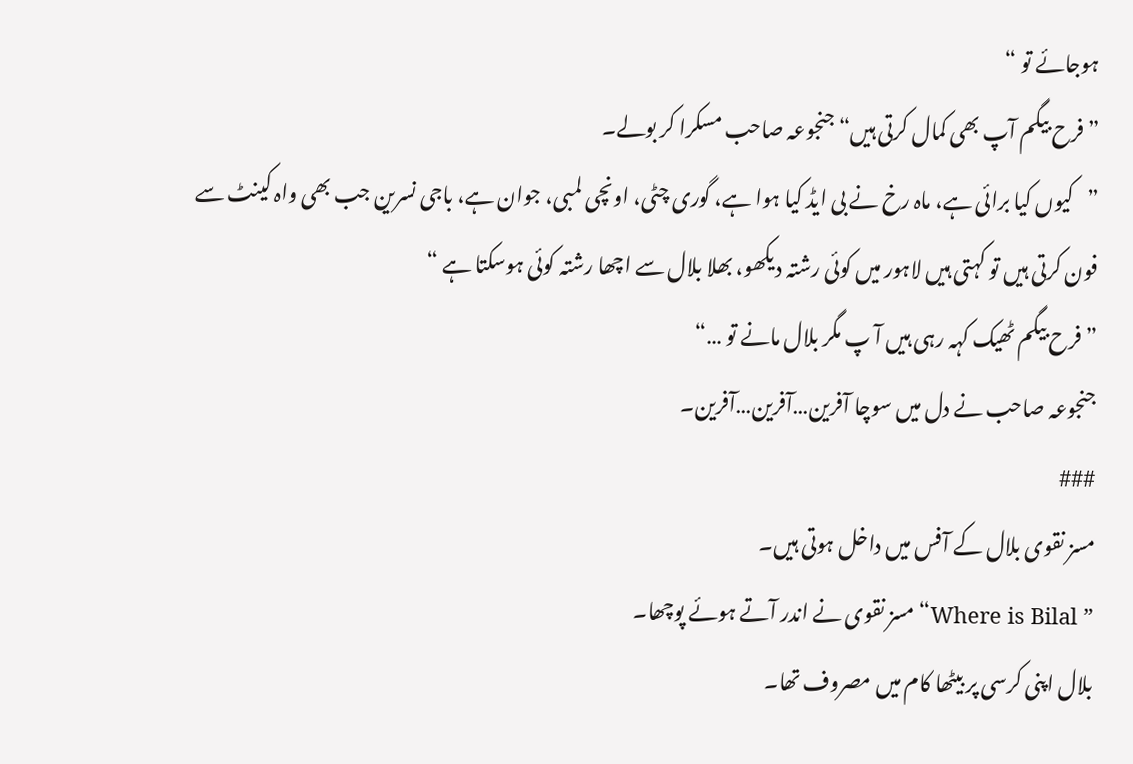ہوجائے تو “
”فرح بیگم آپ بھی کمال کرتی ہیں“ جنجوعہ صاحب مسکرا کر بولے۔
”کیوں کیا برائی ہے، ماہ رخ نے بی ایڈ کیا ہوا ہے، گوری چٹی، اونچی لمبی، جوان ہے، باجی نسرین جب بھی واہ کینٹ سے فون کرتی ہیں تو کہتی ہیں لاہور میں کوئی رشتہ دیکھو، بھلا بلال سے اچھا رشتہ کوئی ہوسکتا ہے “
”فرح بیگم ٹھیک کہہ رہی ہیں آ پ مگر بلال مانے تو …“
جنجوعہ صاحب نے دل میں سوچا آفرین…آفرین…آفرین۔
###
مسز نقوی بلال کے آفس میں داخل ہوتی ہیں۔
” Where is Bilal“مسز نقوی نے اندر آتے ہوئے پوچھا۔
بلال اپنی کرسی پر بیٹھا کام میں مصروف تھا۔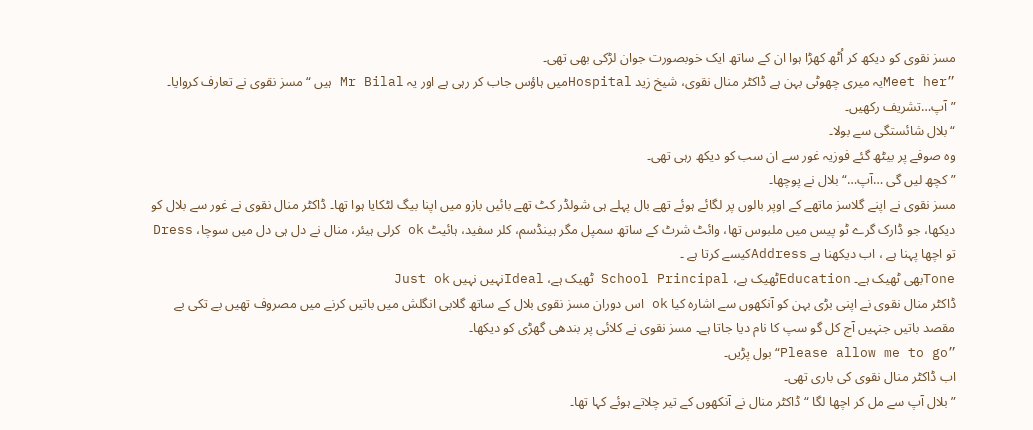مسز نقوی کو دیکھ کر اُٹھ کھڑا ہوا ان کے ساتھ ایک خوبصورت جوان لڑکی بھی تھی۔
”Meet herیہ میری چھوٹی بہن ہے ڈاکٹر منال نقوی، شیخ زید Hospitalمیں ہاؤس جاب کر رہی ہے اور یہ Mr Bilal ہیں “مسز نقوی نے تعارف کروایا۔
”آپ…تشریف رکھیں۔
“بلال شائستگی سے بولا۔
وہ صوفے پر بیٹھ گئے فوزیہ غور سے ان سب کو دیکھ رہی تھی۔
”کچھ لیں گی …آپ…“بلال نے پوچھا۔
مسز نقوی نے اپنے گلاسز ماتھے کے اوپر بالوں پر لگائے ہوئے تھے بال پہلے ہی شولڈر کٹ تھے بائیں بازو میں اپنا بیگ لٹکایا ہوا تھا۔ ڈاکٹر منال نقوی نے غور سے بلال کو دیکھا، جو ڈارک گرے ٹو پیس میں ملبوس تھا، وائٹ شرٹ کے ساتھ سمپل مگر ہینڈسم، کلر سفید، ہائیٹ ok کرلی ہیئر، منال نے دل ہی دل میں سوچا، Dress تو اچھا پہنا ہے ، اب دیکھنا ہے Addressکیسے کرتا ہے ۔
Toneبھی ٹھیک ہے۔ Educationٹھیک ہے، School Principal ٹھیک ہے، Idealنہیں نہیں Just ok
ڈاکٹر منال نقوی نے اپنی بڑی بہن کو آنکھوں سے اشارہ کیا ok اس دوران مسز نقوی بلال کے ساتھ گلابی انگلش میں باتیں کرنے میں مصروف تھیں بے تکی بے مقصد باتیں جنہیں آج کل گو سپ کا نام دیا جاتا ہے۔ مسز نقوی نے کلائی پر بندھی گھڑی کو دیکھا۔
”Please allow me to go“بول پڑیں۔
اب ڈاکٹر منال نقوی کی باری تھی۔
”بلال آپ سے مل کر اچھا لگا “ڈاکٹر منال نے آنکھوں کے تیر چلاتے ہوئے کہا تھا۔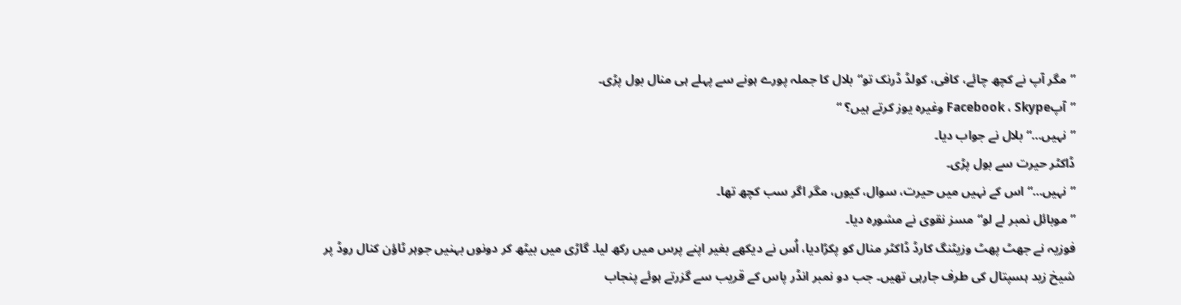”مگر آپ نے کچھ چائے، کافی، کولڈ ڈرنک تو“بلال کا جملہ پورے ہونے سے پہلے ہی منال بول پڑی۔
”آپFacebook ، Skype وغیرہ یوز کرتے ہیں؟ “
”نہیں…“بلال نے جواب دیا۔
ڈاکٹر حیرت سے بول پڑی۔
”نہیں…“اس کے نہیں میں حیرت، سوال، کیوں، مگر اگر سب کچھ تھا۔
”موبائل نمبر لے لو“مسز نقوی نے مشورہ دیا۔
فوزیہ نے جھٹ پھٹ وزیٹنگ کارڈ ڈاکٹر منال کو پکڑادیا، اُس نے دیکھے بغیر اپنے پرس میں رکھ لیا۔ گاڑی میں بیٹھ کر دونوں بہنیں جوہر ٹاؤن کنال روڈ پر شیخ زید ہسپتال کی طرف جارہی تھیں۔ جب دو نمبر انڈر پاس کے قریب سے گزرتے ہوئے پنجاب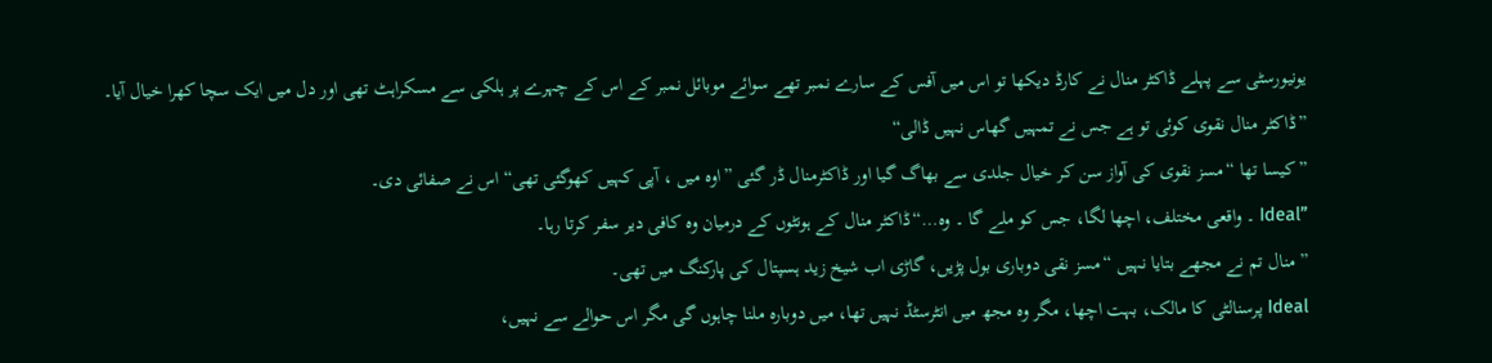یونیورسٹی سے پہلے ڈاکٹر منال نے کارڈ دیکھا تو اس میں آفس کے سارے نمبر تھے سوائے موبائل نمبر کے اس کے چہرے پر ہلکی سے مسکراہٹ تھی اور دل میں ایک سچا کھرا خیال آیا۔
”ڈاکٹر منال نقوی کوئی تو ہے جس نے تمہیں گھاس نہیں ڈالی“
”کیسا تھا “مسز نقوی کی آواز سن کر خیال جلدی سے بھاگ گیا اور ڈاکٹرمنال ڈر گئی ”اوہ میں ، آپی کہیں کھوگئی تھی“ اس نے صفائی دی۔
”Ideal ۔ واقعی مختلف، اچھا لگا، جس کو ملے گا ۔ وہ…“ڈاکٹر منال کے ہونٹوں کے درمیان وہ کافی دیر سفر کرتا رہا۔
”منال تم نے مجھے بتایا نہیں “مسز نقی دوباری بول پڑیں، گاڑی اب شیخ زید ہسپتال کی پارکنگ میں تھی۔
Ideal پرسنالٹی کا مالک، بہت اچھا، مگر وہ مجھ میں انٹرسٹڈ نہیں تھا، میں دوبارہ ملنا چاہوں گی مگر اس حوالے سے نہیں،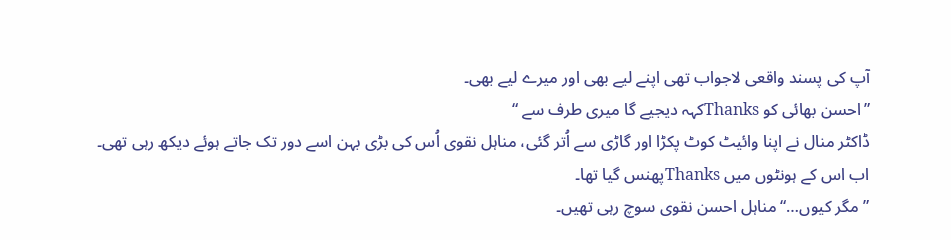آپ کی پسند واقعی لاجواب تھی اپنے لیے بھی اور میرے لیے بھی۔
”احسن بھائی کو Thanksکہہ دیجیے گا میری طرف سے “
ڈاکٹر منال نے اپنا وائیٹ کوٹ پکڑا اور گاڑی سے اُتر گئی، مناہل نقوی اُس کی بڑی بہن اسے دور تک جاتے ہوئے دیکھ رہی تھی۔
اب اس کے ہونٹوں میں Thanksپھنس گیا تھا۔
”مگر کیوں…“مناہل احسن نقوی سوچ رہی تھیں۔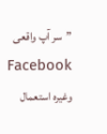”سر آپ واقعی Facebook وغیرہ استعمال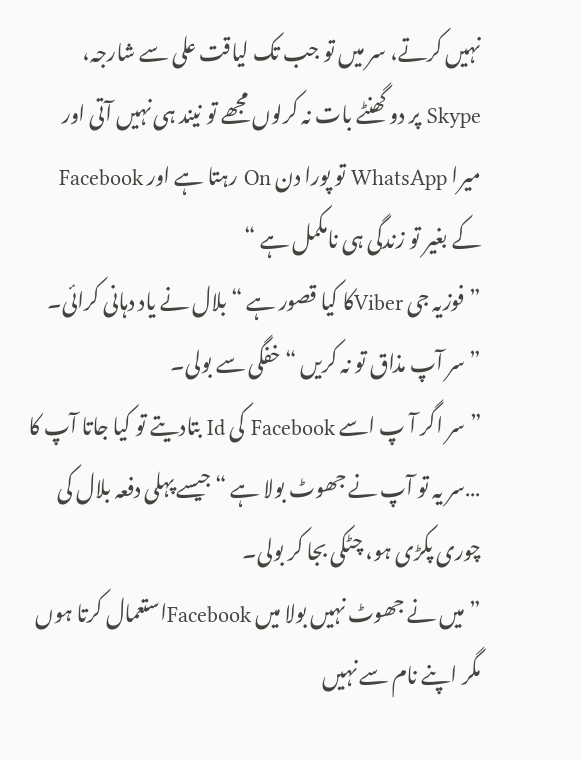نہیں کرتے، سر میں تو جب تک لیاقت علی سے شارجہ، Skype پر دو گھنٹے بات نہ کرلوں مجھے تو نیند ہی نہیں آتی اور میرا WhatsApp تو پورا دن On رہتا ہے اور Facebook کے بغیر تو زندگی ہی نامکمل ہے “
”فوزیہ جی Viberکا کیا قصور ہے “بلال نے یاد دہانی کرائی۔
”سر آپ مذاق تو نہ کریں “خفگی سے بولی۔
”سر اگر آ پ اسے Facebook کی Id بتادیتے تو کیا جاتا آپ کا …سر یہ تو آپ نے جھوٹ بولا ہے “جیسے پہلی دفعہ بلال کی چوری پکڑی ہو، چٹکی بجا کر بولی۔
”میں نے جھوٹ نہیں بولا میں Facebookاستعمال کرتا ہوں مگر اپنے نام سے نہیں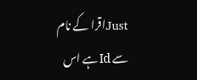Justاقرا کے نام سے Idہے اس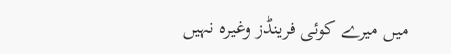میں میرے کوئی فرینڈز وغیرہ نہیں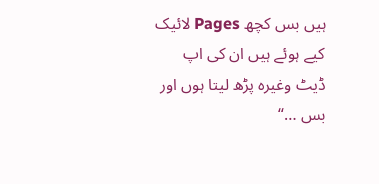ہیں بس کچھ Pages لائیک کیے ہوئے ہیں ان کی اپ ڈیٹ وغیرہ پڑھ لیتا ہوں اور بس …“